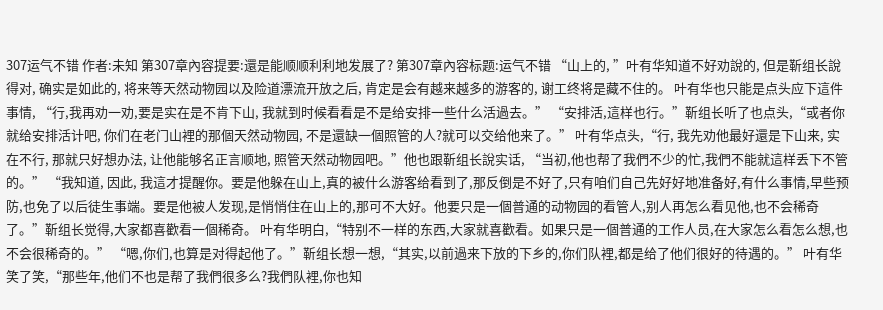307运气不错 作者:未知 第307章內容提要:還是能顺顺利利地发展了? 第307章內容标题:运气不错 “山上的, ”叶有华知道不好劝說的, 但是靳组长說得对, 确实是如此的, 将来等天然动物园以及险道漂流开放之后, 肯定是会有越来越多的游客的, 谢工终将是藏不住的。 叶有华也只能是点头应下這件事情, “行,我再劝一劝,要是实在是不肯下山, 我就到时候看看是不是给安排一些什么活過去。” “安排活,這样也行。”靳组长听了也点头,“或者你就给安排活计吧, 你们在老门山裡的那個天然动物园, 不是還缺一個照管的人?就可以交给他来了。” 叶有华点头,“行, 我先劝他最好還是下山来, 实在不行, 那就只好想办法, 让他能够名正言顺地, 照管天然动物园吧。”他也跟靳组长說实话, “当初,他也帮了我們不少的忙,我們不能就這样丢下不管的。” “我知道, 因此, 我這才提醒你。要是他躲在山上,真的被什么游客给看到了,那反倒是不好了,只有咱们自己先好好地准备好,有什么事情,早些预防,也免了以后徒生事端。要是他被人发现,是悄悄住在山上的,那可不大好。他要只是一個普通的动物园的看管人,别人再怎么看见他,也不会稀奇了。”靳组长觉得,大家都喜歡看一個稀奇。 叶有华明白,“特别不一样的东西,大家就喜歡看。如果只是一個普通的工作人员,在大家怎么看怎么想,也不会很稀奇的。” “嗯,你们,也算是对得起他了。”靳组长想一想,“其实,以前過来下放的下乡的,你们队裡,都是给了他们很好的待遇的。” 叶有华笑了笑,“那些年,他们不也是帮了我們很多么?我們队裡,你也知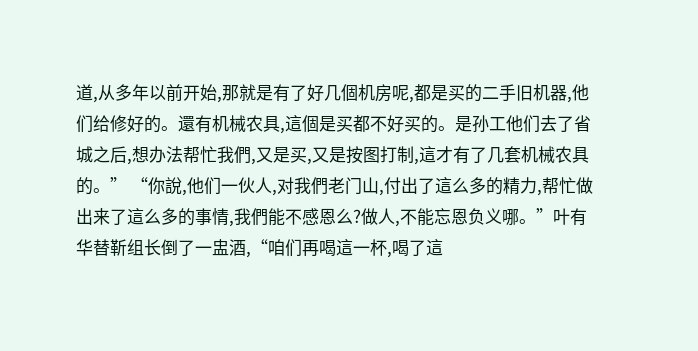道,从多年以前开始,那就是有了好几個机房呢,都是买的二手旧机器,他们给修好的。還有机械农具,這個是买都不好买的。是孙工他们去了省城之后,想办法帮忙我們,又是买,又是按图打制,這才有了几套机械农具的。” “你說,他们一伙人,对我們老门山,付出了這么多的精力,帮忙做出来了這么多的事情,我們能不感恩么?做人,不能忘恩负义哪。”叶有华替靳组长倒了一盅酒,“咱们再喝這一杯,喝了這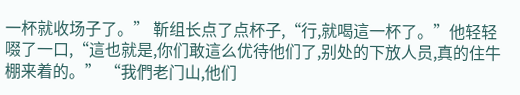一杯就收场子了。” 靳组长点了点杯子,“行,就喝這一杯了。”他轻轻啜了一口,“這也就是,你们敢這么优待他们了,别处的下放人员,真的住牛棚来着的。” “我們老门山,他们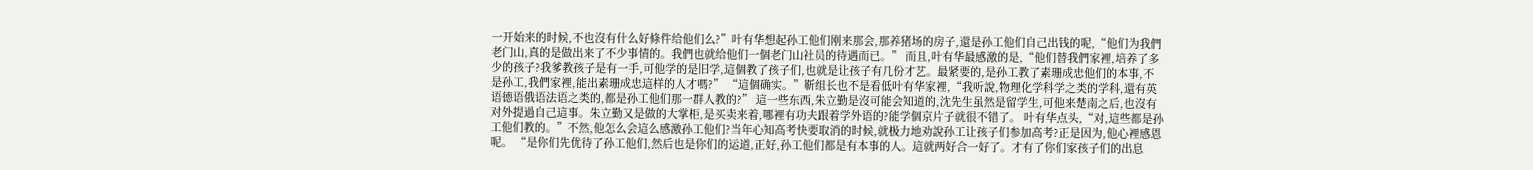一开始来的时候,不也沒有什么好條件给他们么?”叶有华想起孙工他们刚来那会,那养猪场的房子,還是孙工他们自己出钱的呢,“他们为我們老门山,真的是做出来了不少事情的。我們也就给他们一個老门山社员的待遇而已。” 而且,叶有华最感激的是,“他们替我們家裡,培养了多少的孩子?我爹教孩子是有一手,可他学的是旧学,這個教了孩子们,也就是让孩子有几份才艺。最紧要的,是孙工教了素珊成忠他们的本事,不是孙工,我們家裡,能出素珊成忠這样的人才嗎?” “這個确实。”靳组长也不是看低叶有华家裡,“我听說,物理化学科学之类的学科,還有英语德语俄语法语之类的,都是孙工他们那一群人教的?” 這一些东西,朱立勤是沒可能会知道的,沈先生虽然是留学生,可他来楚南之后,也沒有对外提過自己這事。朱立勤又是做的大掌柜,是买卖来着,哪裡有功夫跟着学外语的?能学個京片子就很不错了。 叶有华点头,“对,這些都是孙工他们教的。”不然,他怎么会這么感激孙工他们?当年心知高考快要取消的时候,就极力地劝說孙工让孩子们参加高考?正是因为,他心裡感恩呢。 “是你们先优待了孙工他们,然后也是你们的运道,正好,孙工他们都是有本事的人。這就两好合一好了。才有了你们家孩子们的出息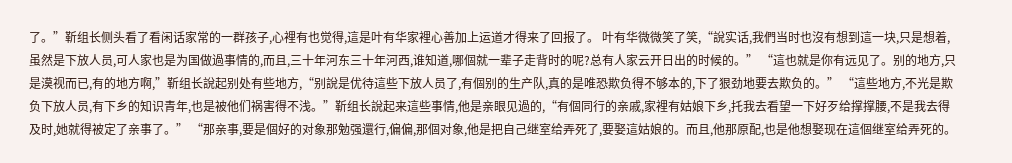了。”靳组长侧头看了看闲话家常的一群孩子,心裡有也觉得,這是叶有华家裡心善加上运道才得来了回报了。 叶有华微微笑了笑,“說实话,我們当时也沒有想到這一块,只是想着,虽然是下放人员,可人家也是为国做過事情的,而且,三十年河东三十年河西,谁知道,哪個就一辈子走背时的呢?总有人家云开日出的时候的。” “這也就是你有远见了。别的地方,只是漠视而已,有的地方啊,”靳组长說起别处有些地方,“别說是优待這些下放人员了,有個别的生产队,真的是唯恐欺负得不够本的,下了狠劲地要去欺负的。” “這些地方,不光是欺负下放人员,有下乡的知识青年,也是被他们祸害得不浅。”靳组长說起来這些事情,他是亲眼见過的,“有個同行的亲戚,家裡有姑娘下乡,托我去看望一下好歹给撑撑腰,不是我去得及时,她就得被定了亲事了。” “那亲事,要是個好的对象那勉强還行,偏偏,那個对象,他是把自己继室给弄死了,要娶這姑娘的。而且,他那原配,也是他想娶现在這個继室给弄死的。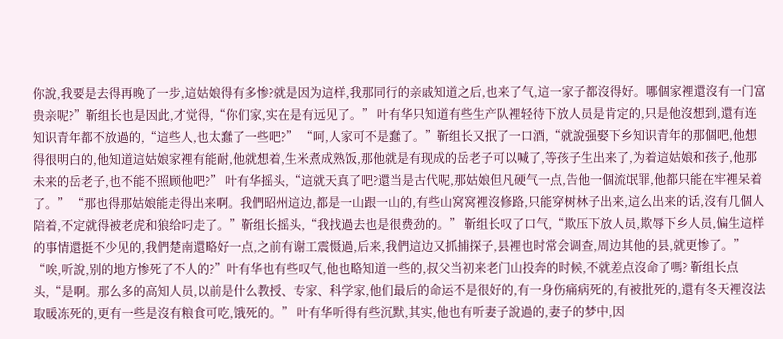你說,我要是去得再晚了一步,這姑娘得有多惨?就是因为這样,我那同行的亲戚知道之后,也来了气,這一家子都沒得好。哪個家裡還沒有一门富贵亲呢?”靳组长也是因此,才觉得,“你们家,实在是有远见了。” 叶有华只知道有些生产队裡轻待下放人员是肯定的,只是他沒想到,還有连知识青年都不放過的,“這些人,也太蠢了一些吧?” “呵,人家可不是蠢了。”靳组长又抿了一口酒,“就說强娶下乡知识青年的那個吧,他想得很明白的,他知道這姑娘家裡有能耐,他就想着,生米煮成熟饭,那他就是有现成的岳老子可以喊了,等孩子生出来了,为着這姑娘和孩子,他那未来的岳老子,也不能不照顾他吧?” 叶有华摇头,“這就天真了吧?還当是古代呢,那姑娘但凡硬气一点,告他一個流氓罪,他都只能在牢裡呆着了。” “那也得那姑娘能走得出来啊。我們昭州這边,都是一山跟一山的,有些山窝窝裡沒修路,只能穿树林子出来,這么出来的话,沒有几個人陪着,不定就得被老虎和狼给叼走了。”靳组长摇头,“我找過去也是很费劲的。” 靳组长叹了口气,“欺压下放人员,欺辱下乡人员,偏生這样的事情還挺不少见的,我們楚南還略好一点,之前有谢工震慑過,后来,我們這边又抓捕探子,县裡也时常会调查,周边其他的县,就更惨了。” “唉,听說,别的地方惨死了不人的?”叶有华也有些叹气,他也略知道一些的,叔父当初来老门山投奔的时候,不就差点沒命了嗎? 靳组长点头,“是啊。那么多的高知人员,以前是什么教授、专家、科学家,他们最后的命运不是很好的,有一身伤痛病死的,有被批死的,還有冬天裡沒法取暖冻死的,更有一些是沒有粮食可吃,饿死的。” 叶有华听得有些沉默,其实,他也有听妻子說過的,妻子的梦中,因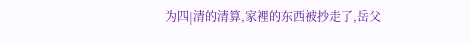为四|清的清算,家裡的东西被抄走了,岳父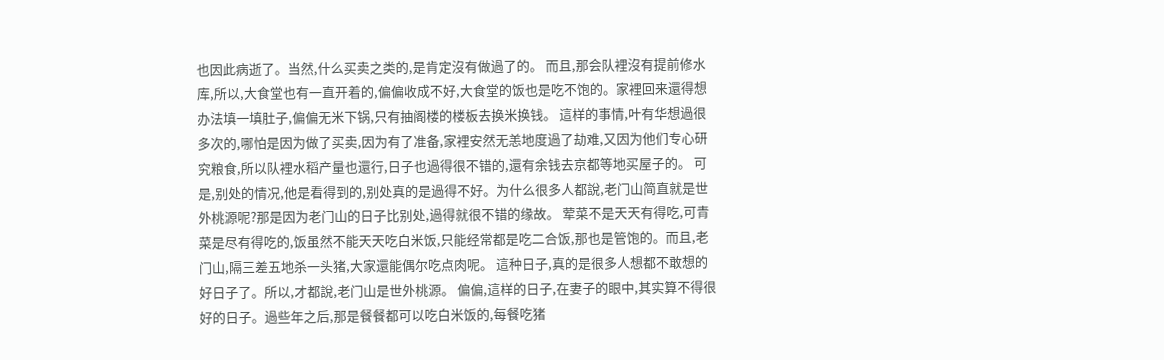也因此病逝了。当然,什么买卖之类的,是肯定沒有做過了的。 而且,那会队裡沒有提前修水库,所以,大食堂也有一直开着的,偏偏收成不好,大食堂的饭也是吃不饱的。家裡回来還得想办法填一填肚子,偏偏无米下锅,只有抽阁楼的楼板去换米换钱。 這样的事情,叶有华想過很多次的,哪怕是因为做了买卖,因为有了准备,家裡安然无恙地度過了劫难,又因为他们专心研究粮食,所以队裡水稻产量也還行,日子也過得很不错的,還有余钱去京都等地买屋子的。 可是,别处的情况,他是看得到的,别处真的是過得不好。为什么很多人都說,老门山简直就是世外桃源呢?那是因为老门山的日子比别处,過得就很不错的缘故。 荤菜不是天天有得吃,可青菜是尽有得吃的,饭虽然不能天天吃白米饭,只能经常都是吃二合饭,那也是管饱的。而且,老门山,隔三差五地杀一头猪,大家還能偶尔吃点肉呢。 這种日子,真的是很多人想都不敢想的好日子了。所以,才都說,老门山是世外桃源。 偏偏,這样的日子,在妻子的眼中,其实算不得很好的日子。過些年之后,那是餐餐都可以吃白米饭的,每餐吃猪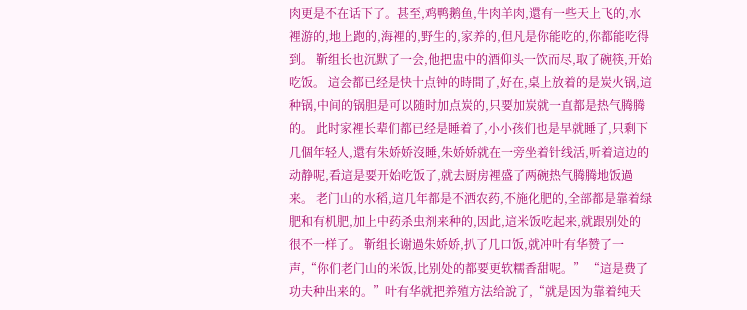肉更是不在话下了。甚至,鸡鸭鹅鱼,牛肉羊肉,還有一些天上飞的,水裡游的,地上跑的,海裡的,野生的,家养的,但凡是你能吃的,你都能吃得到。 靳组长也沉默了一会,他把盅中的酒仰头一饮而尽,取了碗筷,开始吃饭。 這会都已经是快十点钟的時間了,好在,桌上放着的是炭火锅,這种锅,中间的锅胆是可以随时加点炭的,只要加炭就一直都是热气腾腾的。 此时家裡长辈们都已经是睡着了,小小孩们也是早就睡了,只剩下几個年轻人,還有朱娇娇沒睡,朱娇娇就在一旁坐着针线活,听着這边的动静呢,看這是要开始吃饭了,就去厨房裡盛了两碗热气腾腾地饭過来。 老门山的水稻,這几年都是不洒农药,不施化肥的,全部都是靠着绿肥和有机肥,加上中药杀虫剂来种的,因此,這米饭吃起来,就跟别处的很不一样了。 靳组长谢過朱娇娇,扒了几口饭,就冲叶有华赞了一声,“你们老门山的米饭,比别处的都要更软糯香甜呢。” “這是费了功夫种出来的。”叶有华就把养殖方法给說了,“就是因为靠着纯天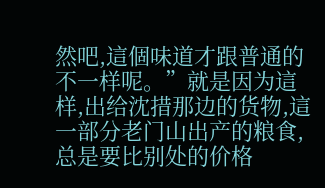然吧,這個味道才跟普通的不一样呢。”就是因为這样,出给沈措那边的货物,這一部分老门山出产的粮食,总是要比别处的价格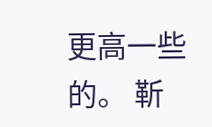更高一些的。 靳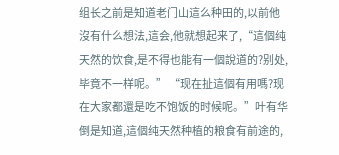组长之前是知道老门山這么种田的,以前他沒有什么想法,這会,他就想起来了,“這個纯天然的饮食,是不得也能有一個說道的?别处,毕竟不一样呢。” “现在扯這個有用嗎?现在大家都還是吃不饱饭的时候呢。”叶有华倒是知道,這個纯天然种植的粮食有前途的,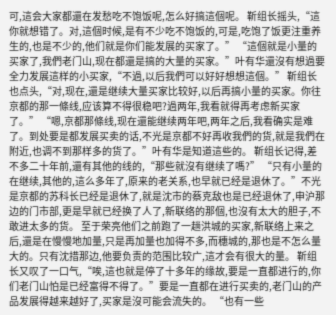可,這会大家都還在发愁吃不饱饭呢,怎么好搞這個呢。 靳组长摇头,“這你就想错了。对,這個时候,是有不少吃不饱饭的,可是,吃饱了饭更注重养生的,也是不少的,他们就是你们能发展的买家了。” “這個就是小量的买家了,我們老门山,现在都還是搞的大量的买家。”叶有华還沒有想過要全力发展這样的小买家,“不過,以后我們可以好好想想這個。” 靳组长也点头,“对,现在,還是继续大量买家比较好,以后再搞小量的买家。你往京都的那一條线,应该算不得很稳吧?過两年,我看就得再考虑新买家了。” “嗯,京都那條线,现在還能继续两年吧,两年之后,我看确实是难了。到处要是都发展买卖的话,不光是京都不好再收我們的货,就是我們在附近,也调不到那样多的货了。”叶有华是知道這些的。 靳组长记得,差不多二十年前,還有其他的线的,“那些就沒有继续了嗎?” “只有小量的在继续,其他的,這么多年了,原来的老关系,也早就已经是退休了。”不光是京都的苏科长已经是退休了,就是沈市的蔡克敌也是已经退休了,申沪那边的门市部,更是早就已经换了人了,新联络的那個,也沒有太大的胆子,不敢进太多的货。 至于荣亮他们之前跑了一趟洪城的买家,新联络上来之后,還是在慢慢地加量,只是再加量也加得不多,而穗城的,那也是不怎么量大的。只有沈措那边,他要负责的范围比较广,這才会有很大的量。 靳组长又叹了一口气,“唉,這也就是停了十多年的缘故,要是一直都进行的,你们老门山怕是已经富得不得了。”要是一直都在进行买卖的,老门山的产品发展得越来越好了,买家是沒可能会流失的。 “也有一些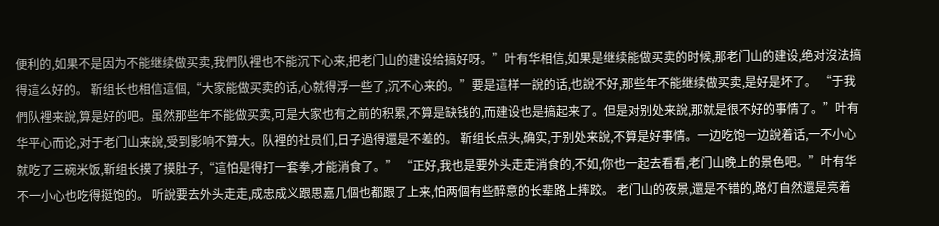便利的,如果不是因为不能继续做买卖,我們队裡也不能沉下心来,把老门山的建设给搞好呀。”叶有华相信,如果是继续能做买卖的时候,那老门山的建设,绝对沒法搞得這么好的。 靳组长也相信這個,“大家能做买卖的话,心就得浮一些了,沉不心来的。”要是這样一說的话,也說不好,那些年不能继续做买卖,是好是坏了。 “于我們队裡来說,算是好的吧。虽然那些年不能做买卖,可是大家也有之前的积累,不算是缺钱的,而建设也是搞起来了。但是对别处来說,那就是很不好的事情了。”叶有华平心而论,对于老门山来說,受到影响不算大。队裡的社员们,日子過得還是不差的。 靳组长点头,确实,于别处来說,不算是好事情。一边吃饱一边說着话,一不小心就吃了三碗米饭,靳组长摸了摸肚子,“這怕是得打一套拳,才能消食了。” “正好,我也是要外头走走消食的,不如,你也一起去看看,老门山晚上的景色吧。”叶有华不一小心也吃得挺饱的。 听說要去外头走走,成忠成义跟思嘉几個也都跟了上来,怕两個有些醉意的长辈路上摔跤。 老门山的夜景,還是不错的,路灯自然還是亮着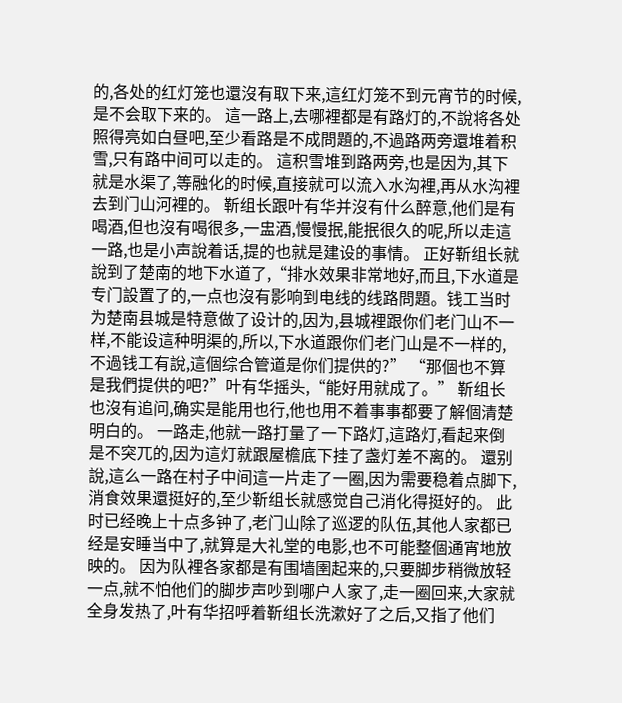的,各处的红灯笼也還沒有取下来,這红灯笼不到元宵节的时候,是不会取下来的。 這一路上,去哪裡都是有路灯的,不說将各处照得亮如白昼吧,至少看路是不成問題的,不過路两旁還堆着积雪,只有路中间可以走的。 這积雪堆到路两旁,也是因为,其下就是水渠了,等融化的时候,直接就可以流入水沟裡,再从水沟裡去到门山河裡的。 靳组长跟叶有华并沒有什么醉意,他们是有喝酒,但也沒有喝很多,一盅酒,慢慢抿,能抿很久的呢,所以走這一路,也是小声說着话,提的也就是建设的事情。 正好靳组长就說到了楚南的地下水道了,“排水效果非常地好,而且,下水道是专门設置了的,一点也沒有影响到电线的线路問題。钱工当时为楚南县城是特意做了设计的,因为,县城裡跟你们老门山不一样,不能设這种明渠的,所以,下水道跟你们老门山是不一样的,不過钱工有說,這個综合管道是你们提供的?” “那個也不算是我們提供的吧?”叶有华摇头,“能好用就成了。” 靳组长也沒有追问,确实是能用也行,他也用不着事事都要了解個清楚明白的。 一路走,他就一路打量了一下路灯,這路灯,看起来倒是不突兀的,因为這灯就跟屋檐底下挂了盏灯差不离的。 還别說,這么一路在村子中间這一片走了一圈,因为需要稳着点脚下,消食效果還挺好的,至少靳组长就感觉自己消化得挺好的。 此时已经晚上十点多钟了,老门山除了巡逻的队伍,其他人家都已经是安睡当中了,就算是大礼堂的电影,也不可能整個通宵地放映的。 因为队裡各家都是有围墙圉起来的,只要脚步稍微放轻一点,就不怕他们的脚步声吵到哪户人家了,走一圈回来,大家就全身发热了,叶有华招呼着靳组长洗漱好了之后,又指了他们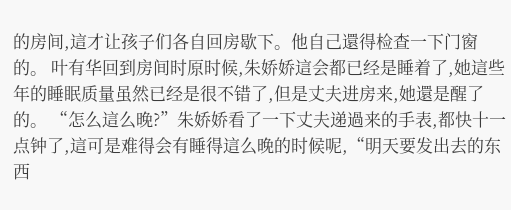的房间,這才让孩子们各自回房歇下。他自己還得检查一下门窗的。 叶有华回到房间时原时候,朱娇娇這会都已经是睡着了,她這些年的睡眠质量虽然已经是很不错了,但是丈夫进房来,她還是醒了的。 “怎么這么晚?”朱娇娇看了一下丈夫递過来的手表,都快十一点钟了,這可是难得会有睡得這么晚的时候呢,“明天要发出去的东西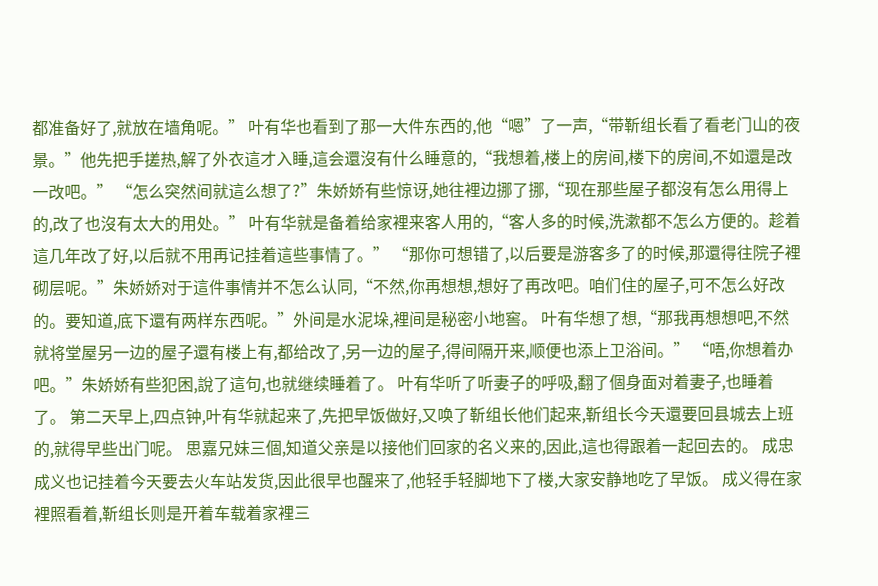都准备好了,就放在墙角呢。” 叶有华也看到了那一大件东西的,他“嗯”了一声,“带靳组长看了看老门山的夜景。”他先把手搓热,解了外衣這才入睡,這会還沒有什么睡意的,“我想着,楼上的房间,楼下的房间,不如還是改一改吧。” “怎么突然间就這么想了?”朱娇娇有些惊讶,她往裡边挪了挪,“现在那些屋子都沒有怎么用得上的,改了也沒有太大的用处。” 叶有华就是备着给家裡来客人用的,“客人多的时候,洗漱都不怎么方便的。趁着這几年改了好,以后就不用再记挂着這些事情了。” “那你可想错了,以后要是游客多了的时候,那還得往院子裡砌层呢。”朱娇娇对于這件事情并不怎么认同,“不然,你再想想,想好了再改吧。咱们住的屋子,可不怎么好改的。要知道,底下還有两样东西呢。”外间是水泥垛,裡间是秘密小地窖。 叶有华想了想,“那我再想想吧,不然就将堂屋另一边的屋子還有楼上有,都给改了,另一边的屋子,得间隔开来,顺便也添上卫浴间。” “唔,你想着办吧。”朱娇娇有些犯困,說了這句,也就继续睡着了。 叶有华听了听妻子的呼吸,翻了個身面对着妻子,也睡着了。 第二天早上,四点钟,叶有华就起来了,先把早饭做好,又唤了靳组长他们起来,靳组长今天還要回县城去上班的,就得早些出门呢。 思嘉兄妹三個,知道父亲是以接他们回家的名义来的,因此,這也得跟着一起回去的。 成忠成义也记挂着今天要去火车站发货,因此很早也醒来了,他轻手轻脚地下了楼,大家安静地吃了早饭。 成义得在家裡照看着,靳组长则是开着车载着家裡三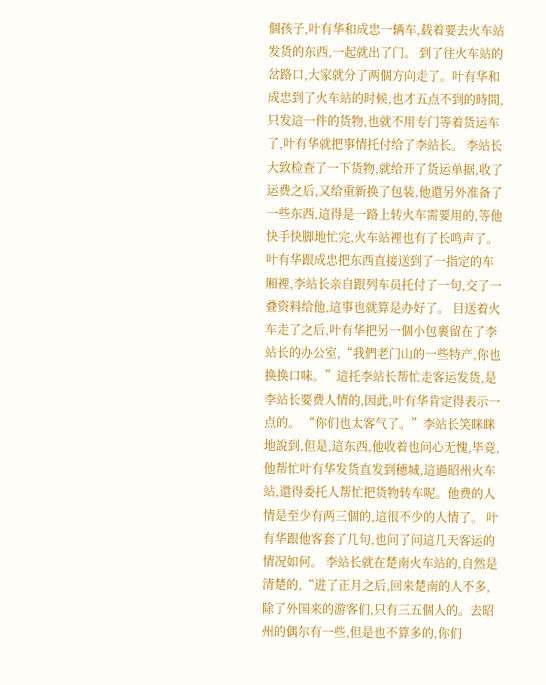個孩子,叶有华和成忠一辆车,载着要去火车站发货的东西,一起就出了门。 到了往火车站的岔路口,大家就分了两個方向走了。叶有华和成忠到了火车站的时候,也才五点不到的時間,只发這一件的货物,也就不用专门等着货运车了,叶有华就把事情托付给了李站长。 李站长大致检查了一下货物,就给开了货运单据,收了运费之后,又给重新换了包装,他還另外准备了一些东西,這得是一路上转火车需要用的,等他快手快脚地忙完,火车站裡也有了长鸣声了。 叶有华跟成忠把东西直接送到了一指定的车厢裡,李站长亲自跟列车员托付了一句,交了一叠资料给他,這事也就算是办好了。 目送着火车走了之后,叶有华把另一個小包裹留在了李站长的办公室,“我們老门山的一些特产,你也换换口味。”這托李站长帮忙走客运发货,是李站长要费人情的,因此,叶有华肯定得表示一点的。 “你们也太客气了。”李站长笑眯眯地說到,但是,這东西,他收着也问心无愧,毕竟,他帮忙叶有华发货直发到穗城,這過昭州火车站,還得委托人帮忙把货物转车呢。他费的人情是至少有两三個的,這很不少的人情了。 叶有华跟他客套了几句,也问了问這几天客运的情况如何。 李站长就在楚南火车站的,自然是清楚的,“进了正月之后,回来楚南的人不多,除了外国来的游客们,只有三五個人的。去昭州的偶尔有一些,但是也不算多的,你们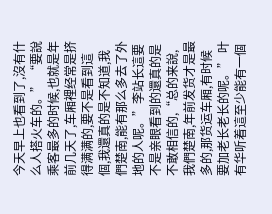今天早上也看到了,沒有什么人搭火车的。” “要說乘客最多的时候,也就是年前几天了,车厢裡经常是挤得满满的,要不是看到這個,我還真的是不知道,我們楚南,能有那么多去了外地的人呢。”李站长這要不是亲眼看到的還真的是不敢相信的,“总的来說,我們楚南,年前发货才是最多的,那货运车厢,有时候要加老长老长的呢。” 叶有华听着這至少能有一個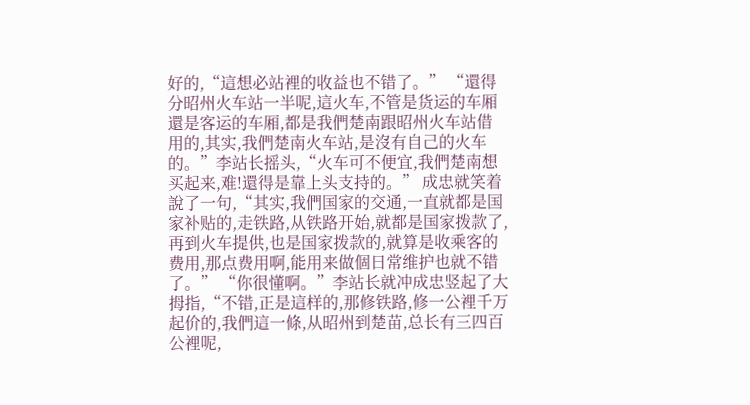好的,“這想必站裡的收益也不错了。” “還得分昭州火车站一半呢,這火车,不管是货运的车厢還是客运的车厢,都是我們楚南跟昭州火车站借用的,其实,我們楚南火车站,是沒有自己的火车的。”李站长摇头,“火车可不便宜,我們楚南想买起来,难!還得是靠上头支持的。” 成忠就笑着說了一句,“其实,我們国家的交通,一直就都是国家补贴的,走铁路,从铁路开始,就都是国家拨款了,再到火车提供,也是国家拨款的,就算是收乘客的费用,那点费用啊,能用来做個日常维护也就不错了。” “你很懂啊。”李站长就冲成忠竖起了大拇指,“不错,正是這样的,那修铁路,修一公裡千万起价的,我們這一條,从昭州到楚苗,总长有三四百公裡呢,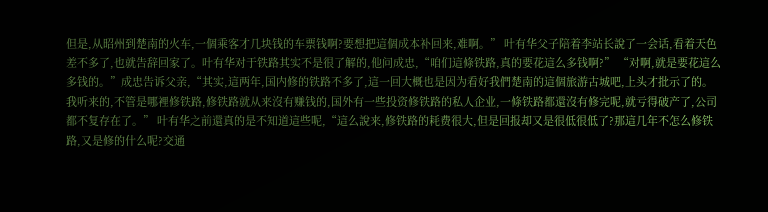但是,从昭州到楚南的火车,一個乘客才几块钱的车票钱啊?要想把這個成本补回来,难啊。” 叶有华父子陪着李站长說了一会话,看着天色差不多了,也就告辞回家了。叶有华对于铁路其实不是很了解的,他问成忠,“咱们這條铁路,真的要花這么多钱啊?” “对啊,就是要花這么多钱的。”成忠告诉父亲,“其实,這两年,国内修的铁路不多了,這一回大概也是因为看好我們楚南的這個旅游古城吧,上头才批示了的。我听来的,不管是哪裡修铁路,修铁路就从来沒有赚钱的,国外有一些投资修铁路的私人企业,一條铁路都還沒有修完呢,就亏得破产了,公司都不复存在了。” 叶有华之前還真的是不知道這些呢,“這么說来,修铁路的耗费很大,但是回报却又是很低很低了?那這几年不怎么修铁路,又是修的什么呢?交通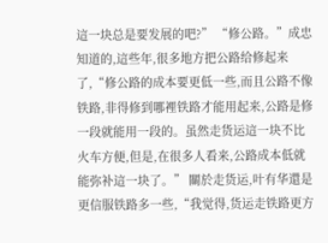這一块总是要发展的吧?” “修公路。”成忠知道的,這些年,很多地方把公路给修起来了,“修公路的成本要更低一些,而且公路不像铁路,非得修到哪裡铁路才能用起来,公路是修一段就能用一段的。虽然走货运這一块不比火车方便,但是,在很多人看来,公路成本低就能弥补這一块了。” 關於走货运,叶有华還是更信服铁路多一些,“我觉得,货运走铁路更方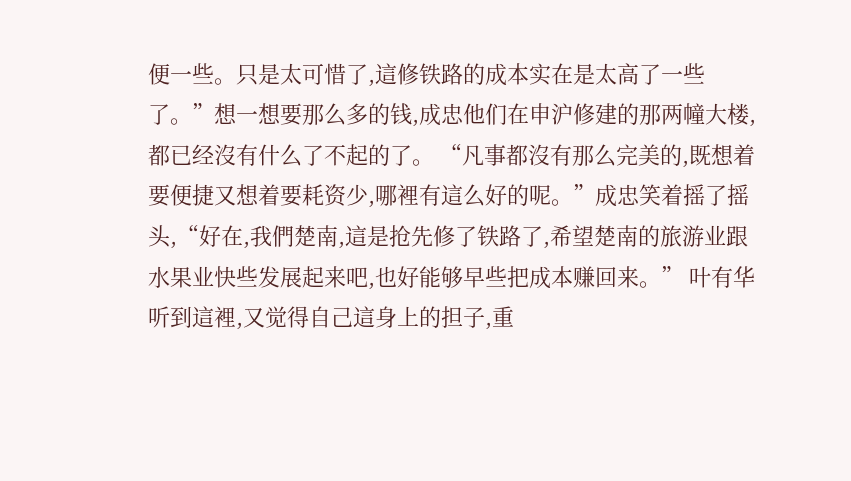便一些。只是太可惜了,這修铁路的成本实在是太高了一些了。”想一想要那么多的钱,成忠他们在申沪修建的那两幢大楼,都已经沒有什么了不起的了。 “凡事都沒有那么完美的,既想着要便捷又想着要耗资少,哪裡有這么好的呢。”成忠笑着摇了摇头,“好在,我們楚南,這是抢先修了铁路了,希望楚南的旅游业跟水果业快些发展起来吧,也好能够早些把成本赚回来。” 叶有华听到這裡,又觉得自己這身上的担子,重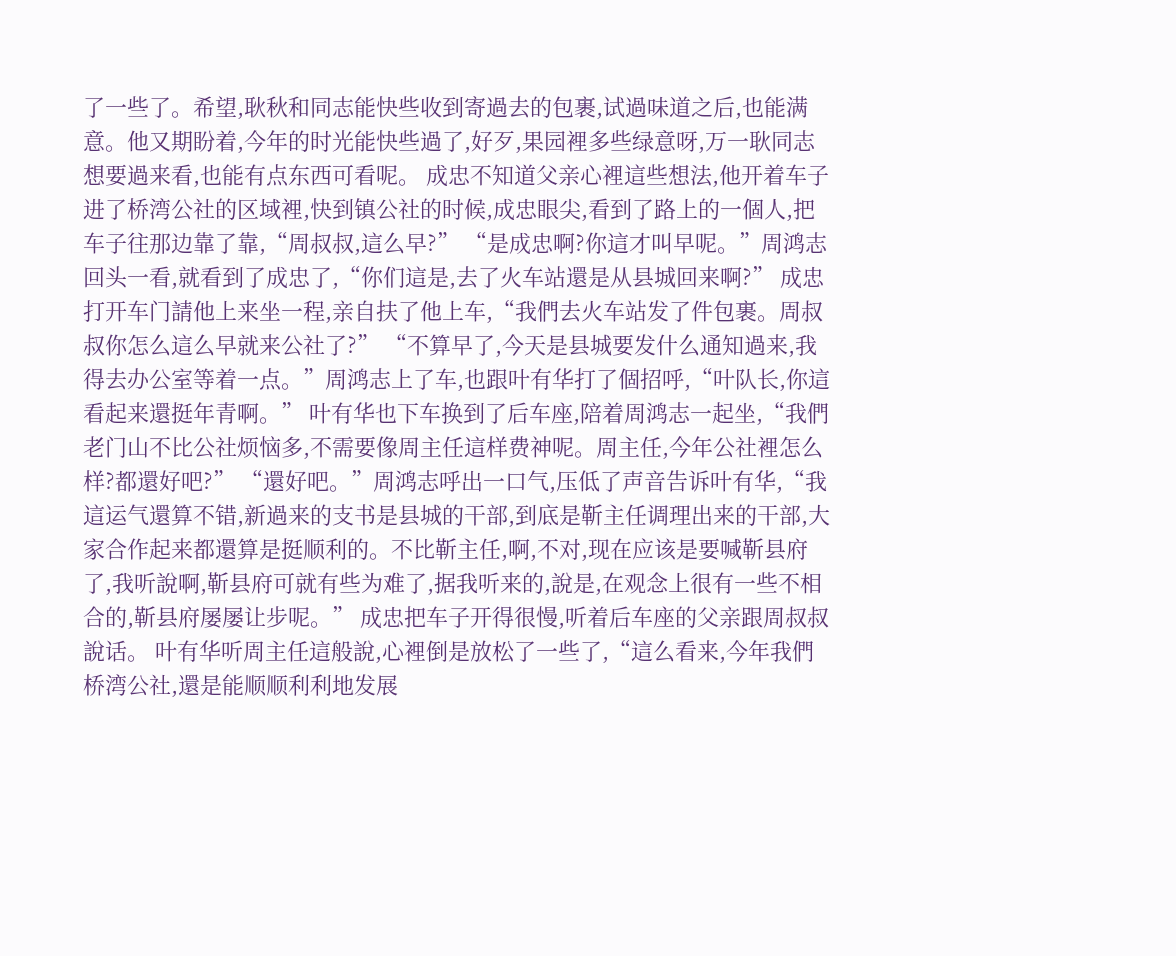了一些了。希望,耿秋和同志能快些收到寄過去的包裹,试過味道之后,也能满意。他又期盼着,今年的时光能快些過了,好歹,果园裡多些绿意呀,万一耿同志想要過来看,也能有点东西可看呢。 成忠不知道父亲心裡這些想法,他开着车子进了桥湾公社的区域裡,快到镇公社的时候,成忠眼尖,看到了路上的一個人,把车子往那边靠了靠,“周叔叔,這么早?” “是成忠啊?你這才叫早呢。”周鸿志回头一看,就看到了成忠了,“你们這是,去了火车站還是从县城回来啊?” 成忠打开车门請他上来坐一程,亲自扶了他上车,“我們去火车站发了件包裹。周叔叔你怎么這么早就来公社了?” “不算早了,今天是县城要发什么通知過来,我得去办公室等着一点。”周鸿志上了车,也跟叶有华打了個招呼,“叶队长,你這看起来還挺年青啊。” 叶有华也下车换到了后车座,陪着周鸿志一起坐,“我們老门山不比公社烦恼多,不需要像周主任這样费神呢。周主任,今年公社裡怎么样?都還好吧?” “還好吧。”周鸿志呼出一口气,压低了声音告诉叶有华,“我這运气還算不错,新過来的支书是县城的干部,到底是靳主任调理出来的干部,大家合作起来都還算是挺顺利的。不比靳主任,啊,不对,现在应该是要喊靳县府了,我听說啊,靳县府可就有些为难了,据我听来的,說是,在观念上很有一些不相合的,靳县府屡屡让步呢。” 成忠把车子开得很慢,听着后车座的父亲跟周叔叔說话。 叶有华听周主任這般說,心裡倒是放松了一些了,“這么看来,今年我們桥湾公社,還是能顺顺利利地发展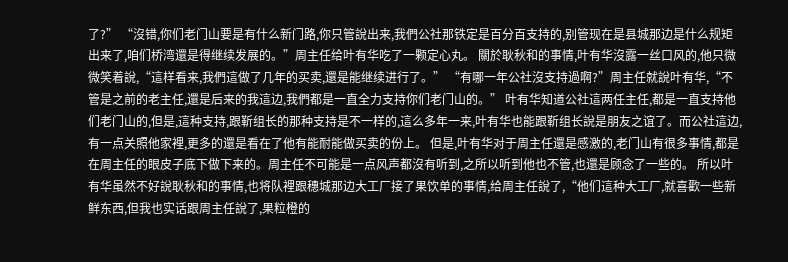了?” “沒错,你们老门山要是有什么新门路,你只管說出来,我們公社那铁定是百分百支持的,别管现在是县城那边是什么规矩出来了,咱们桥湾還是得继续发展的。”周主任给叶有华吃了一颗定心丸。 關於耿秋和的事情,叶有华沒露一丝口风的,他只微微笑着說,“這样看来,我們這做了几年的买卖,還是能继续进行了。” “有哪一年公社沒支持過啊?”周主任就說叶有华,“不管是之前的老主任,還是后来的我這边,我們都是一直全力支持你们老门山的。” 叶有华知道公社這两任主任,都是一直支持他们老门山的,但是,這种支持,跟靳组长的那种支持是不一样的,這么多年一来,叶有华也能跟靳组长說是朋友之谊了。而公社這边,有一点关照他家裡,更多的還是看在了他有能耐能做买卖的份上。 但是,叶有华对于周主任還是感激的,老门山有很多事情,都是在周主任的眼皮子底下做下来的。周主任不可能是一点风声都沒有听到,之所以听到他也不管,也還是顾念了一些的。 所以叶有华虽然不好說耿秋和的事情,也将队裡跟穗城那边大工厂接了果饮单的事情,给周主任說了,“他们這种大工厂,就喜歡一些新鲜东西,但我也实话跟周主任說了,果粒橙的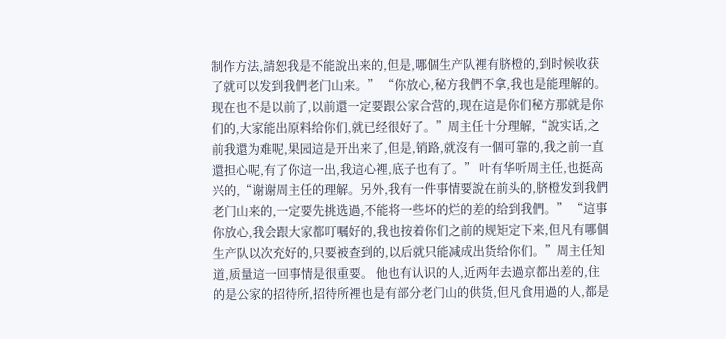制作方法,請恕我是不能說出来的,但是,哪個生产队裡有脐橙的,到时候收获了就可以发到我們老门山来。” “你放心,秘方我們不拿,我也是能理解的。现在也不是以前了,以前還一定要跟公家合营的,现在這是你们秘方那就是你们的,大家能出原料给你们,就已经很好了。”周主任十分理解,“說实话,之前我還为难呢,果园這是开出来了,但是,销路,就沒有一個可靠的,我之前一直還担心呢,有了你這一出,我這心裡,底子也有了。” 叶有华听周主任,也挺高兴的,“谢谢周主任的理解。另外,我有一件事情要說在前头的,脐橙发到我們老门山来的,一定要先挑选過,不能将一些坏的烂的差的给到我們。” “這事你放心,我会跟大家都叮嘱好的,我也按着你们之前的规矩定下来,但凡有哪個生产队以次充好的,只要被查到的,以后就只能减成出货给你们。”周主任知道,质量這一回事情是很重要。 他也有认识的人,近两年去過京都出差的,住的是公家的招待所,招待所裡也是有部分老门山的供货,但凡食用過的人,都是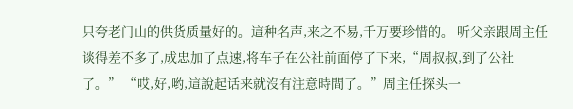只夸老门山的供货质量好的。這种名声,来之不易,千万要珍惜的。 听父亲跟周主任谈得差不多了,成忠加了点速,将车子在公社前面停了下来,“周叔叔,到了公社了。” “哎,好,哟,這說起话来就沒有注意時間了。”周主任探头一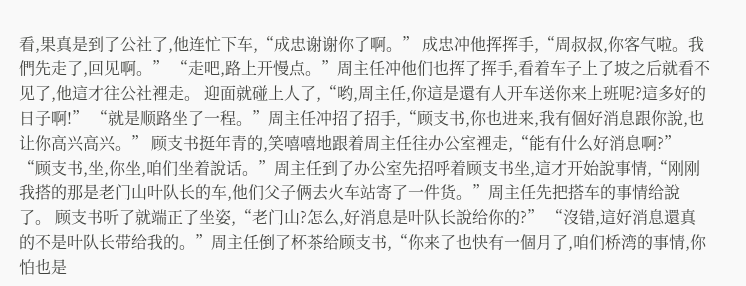看,果真是到了公社了,他连忙下车,“成忠谢谢你了啊。” 成忠冲他挥挥手,“周叔叔,你客气啦。我們先走了,回见啊。” “走吧,路上开慢点。”周主任冲他们也挥了挥手,看着车子上了坡之后就看不见了,他這才往公社裡走。 迎面就碰上人了,“哟,周主任,你這是還有人开车送你来上班呢?這多好的日子啊!” “就是顺路坐了一程。”周主任冲招了招手,“顾支书,你也进来,我有個好消息跟你說,也让你高兴高兴。” 顾支书挺年青的,笑嘻嘻地跟着周主任往办公室裡走,“能有什么好消息啊?” “顾支书,坐,你坐,咱们坐着說话。”周主任到了办公室先招呼着顾支书坐,這才开始說事情,“刚刚我搭的那是老门山叶队长的车,他们父子俩去火车站寄了一件货。”周主任先把搭车的事情给說了。 顾支书听了就端正了坐姿,“老门山?怎么,好消息是叶队长說给你的?” “沒错,這好消息還真的不是叶队长带给我的。”周主任倒了杯茶给顾支书,“你来了也快有一個月了,咱们桥湾的事情,你怕也是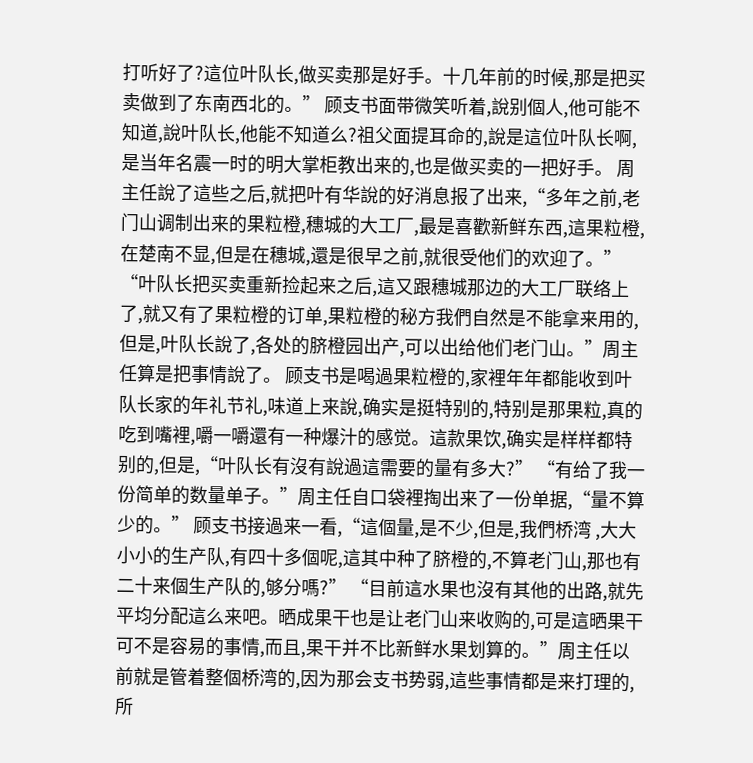打听好了?這位叶队长,做买卖那是好手。十几年前的时候,那是把买卖做到了东南西北的。” 顾支书面带微笑听着,說别個人,他可能不知道,說叶队长,他能不知道么?祖父面提耳命的,說是這位叶队长啊,是当年名震一时的明大掌柜教出来的,也是做买卖的一把好手。 周主任說了這些之后,就把叶有华說的好消息报了出来,“多年之前,老门山调制出来的果粒橙,穗城的大工厂,最是喜歡新鲜东西,這果粒橙,在楚南不显,但是在穗城,還是很早之前,就很受他们的欢迎了。” “叶队长把买卖重新捡起来之后,這又跟穗城那边的大工厂联络上了,就又有了果粒橙的订单,果粒橙的秘方我們自然是不能拿来用的,但是,叶队长說了,各处的脐橙园出产,可以出给他们老门山。”周主任算是把事情說了。 顾支书是喝過果粒橙的,家裡年年都能收到叶队长家的年礼节礼,味道上来說,确实是挺特别的,特别是那果粒,真的吃到嘴裡,嚼一嚼還有一种爆汁的感觉。這款果饮,确实是样样都特别的,但是,“叶队长有沒有說過這需要的量有多大?” “有给了我一份简单的数量单子。”周主任自口袋裡掏出来了一份单据,“量不算少的。” 顾支书接過来一看,“這個量,是不少,但是,我們桥湾 ,大大小小的生产队,有四十多個呢,這其中种了脐橙的,不算老门山,那也有二十来個生产队的,够分嗎?” “目前這水果也沒有其他的出路,就先平均分配這么来吧。晒成果干也是让老门山来收购的,可是這晒果干可不是容易的事情,而且,果干并不比新鲜水果划算的。”周主任以前就是管着整個桥湾的,因为那会支书势弱,這些事情都是来打理的,所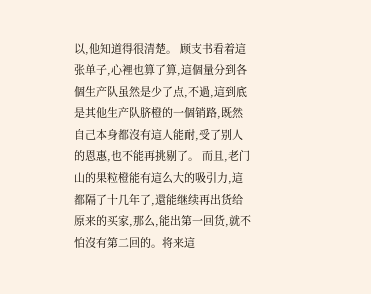以,他知道得很清楚。 顾支书看着這张单子,心裡也算了算,這個量分到各個生产队虽然是少了点,不過,這到底是其他生产队脐橙的一個销路,既然自己本身都沒有這人能耐,受了别人的恩惠,也不能再挑剔了。 而且,老门山的果粒橙能有這么大的吸引力,這都隔了十几年了,還能继续再出货给原来的买家,那么,能出第一回货,就不怕沒有第二回的。将来這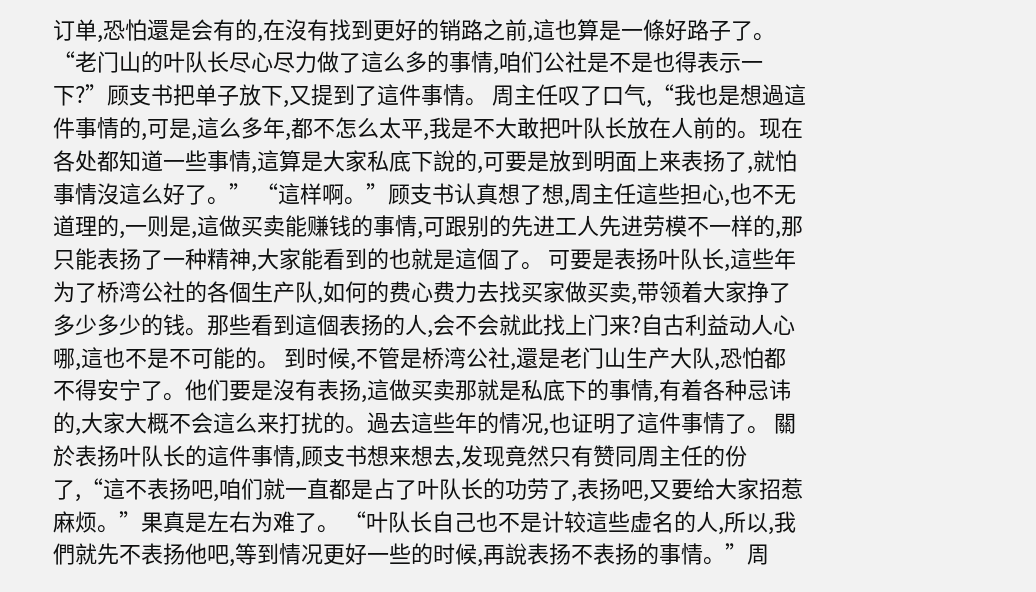订单,恐怕還是会有的,在沒有找到更好的销路之前,這也算是一條好路子了。 “老门山的叶队长尽心尽力做了這么多的事情,咱们公社是不是也得表示一下?”顾支书把单子放下,又提到了這件事情。 周主任叹了口气,“我也是想過這件事情的,可是,這么多年,都不怎么太平,我是不大敢把叶队长放在人前的。现在各处都知道一些事情,這算是大家私底下說的,可要是放到明面上来表扬了,就怕事情沒這么好了。” “這样啊。”顾支书认真想了想,周主任這些担心,也不无道理的,一则是,這做买卖能赚钱的事情,可跟别的先进工人先进劳模不一样的,那只能表扬了一种精神,大家能看到的也就是這個了。 可要是表扬叶队长,這些年为了桥湾公社的各個生产队,如何的费心费力去找买家做买卖,带领着大家挣了多少多少的钱。那些看到這個表扬的人,会不会就此找上门来?自古利益动人心哪,這也不是不可能的。 到时候,不管是桥湾公社,還是老门山生产大队,恐怕都不得安宁了。他们要是沒有表扬,這做买卖那就是私底下的事情,有着各种忌讳的,大家大概不会這么来打扰的。過去這些年的情况,也证明了這件事情了。 關於表扬叶队长的這件事情,顾支书想来想去,发现竟然只有赞同周主任的份了,“這不表扬吧,咱们就一直都是占了叶队长的功劳了,表扬吧,又要给大家招惹麻烦。”果真是左右为难了。 “叶队长自己也不是计较這些虚名的人,所以,我們就先不表扬他吧,等到情况更好一些的时候,再說表扬不表扬的事情。”周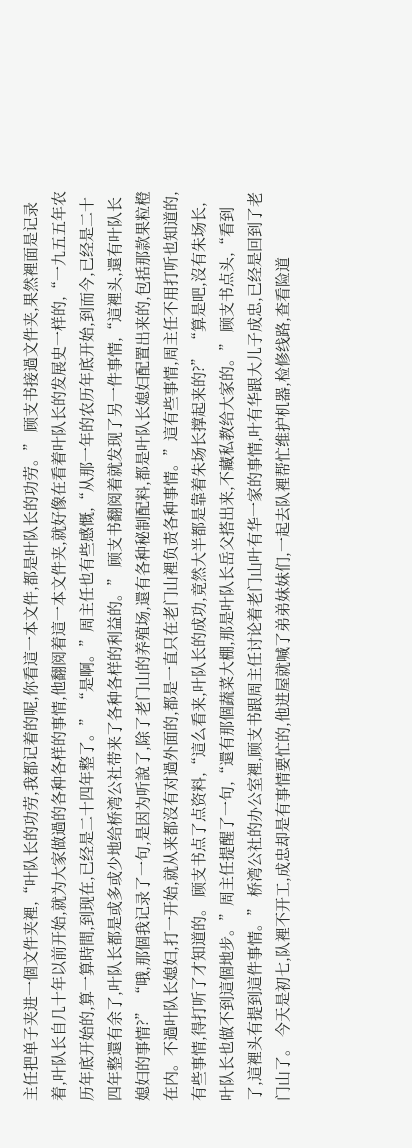主任把单子夹进一個文件夹裡,“叶队长的功劳,我都记着的呢,你看這一本文件,都是叶队长的功劳。” 顾支书接過文件夹,果然裡面是记录着,叶队长自几十年以前开始,就为大家做過的各种各样的事情,他翻阅着這一本文件夹,就好像在看着叶队长的发展史一样的,“一九五五年农历年底开始的,算一算時間,到现在,已经是二十四年整了。” “是啊。”周主任也有些感慨,“从那一年的农历年底开始,到而今,已经是二十四年整還有余了,叶队长都是或多或少地给桥湾公社带来了各种各样的利益的。” 顾支书翻阅着就发现了另一件事情,“這裡头,還有叶队长媳妇的事情?” “哦,那個我记录了一句,是因为听說了,除了老门山的养殖场,還有各种秘制配料,都是叶队长媳妇配置出来的,包括那款果粒橙在内。不過叶队长媳妇,打一开始,就从来都沒有对過外面的,都是一直只在老门山裡负责各种事情。”這有些事情,周主任不用打听也知道的,有些事情,得打听了才知道的。 顾支书点了点资料,“這么看来,叶队长的成功,竟然大半都是靠着朱场长撑起来的?” “算是吧,沒有朱场长,叶队长也做不到這個地步。”周主任提醒了一句,“還有那個蔬菜大棚,那是叶队长岳父搭出来,不藏私教给大家的。” 顾支书点头,“看到了,這裡头有提到這件事情。” 桥湾公社的办公室裡,顾支书跟周主任讨论着老门山叶有华一家的事情,叶有华跟大儿子成忠,已经是回到了老门山了。 今天是初七,队裡不开工,成忠却是有事情要忙的,他进屋就喊了弟弟妹妹们,一起去队裡帮忙维护机器,检修线路,查看险道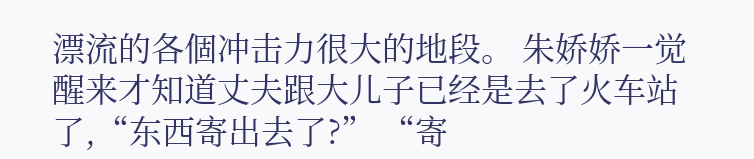漂流的各個冲击力很大的地段。 朱娇娇一觉醒来才知道丈夫跟大儿子已经是去了火车站了,“东西寄出去了?” “寄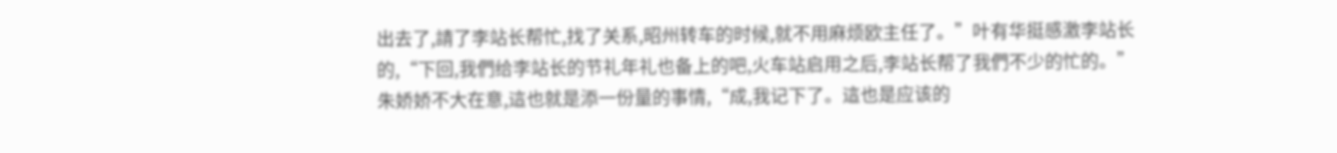出去了,請了李站长帮忙,找了关系,昭州转车的时候,就不用麻烦欧主任了。”叶有华挺感激李站长的,“下回,我們给李站长的节礼年礼也备上的吧,火车站启用之后,李站长帮了我們不少的忙的。” 朱娇娇不大在意,這也就是添一份量的事情,“成,我记下了。這也是应该的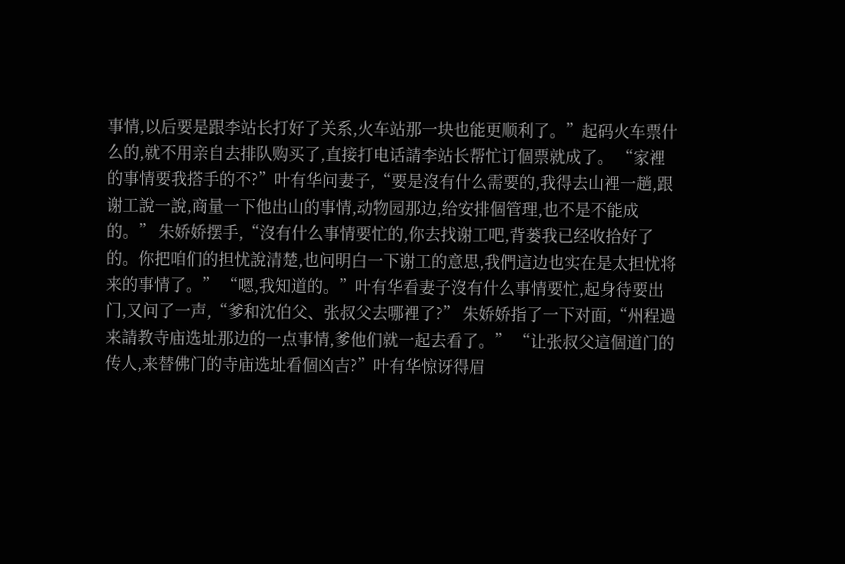事情,以后要是跟李站长打好了关系,火车站那一块也能更顺利了。”起码火车票什么的,就不用亲自去排队购买了,直接打电话請李站长帮忙订個票就成了。 “家裡的事情要我搭手的不?”叶有华问妻子,“要是沒有什么需要的,我得去山裡一趟,跟谢工說一說,商量一下他出山的事情,动物园那边,给安排個管理,也不是不能成的。” 朱娇娇摆手,“沒有什么事情要忙的,你去找谢工吧,背蒌我已经收拾好了的。你把咱们的担忧說清楚,也问明白一下谢工的意思,我們這边也实在是太担忧将来的事情了。” “嗯,我知道的。”叶有华看妻子沒有什么事情要忙,起身待要出门,又问了一声,“爹和沈伯父、张叔父去哪裡了?” 朱娇娇指了一下对面,“州程過来請教寺庙选址那边的一点事情,爹他们就一起去看了。” “让张叔父這個道门的传人,来替佛门的寺庙选址看個凶吉?”叶有华惊讶得眉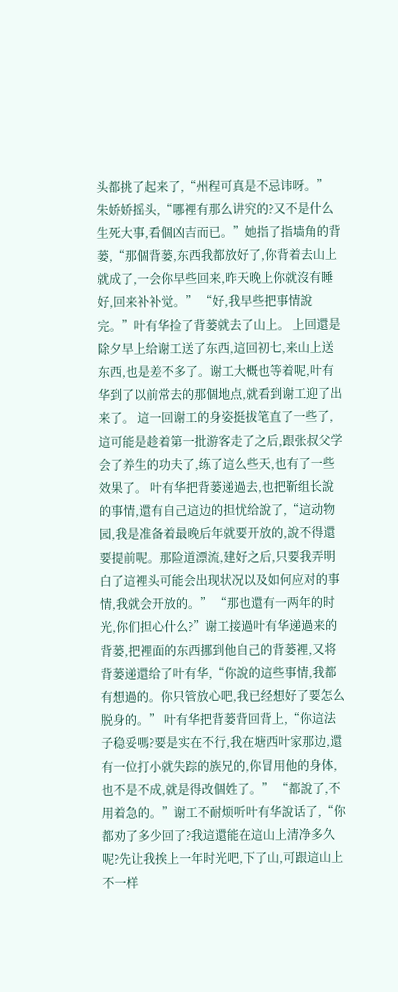头都挑了起来了,“州程可真是不忌讳呀。” 朱娇娇摇头,“哪裡有那么讲究的?又不是什么生死大事,看個凶吉而已。”她指了指墙角的背蒌,“那個背蒌,东西我都放好了,你背着去山上就成了,一会你早些回来,昨天晚上你就沒有睡好,回来补补觉。” “好,我早些把事情說完。”叶有华捡了背蒌就去了山上。 上回還是除夕早上给谢工送了东西,這回初七,来山上送东西,也是差不多了。谢工大概也等着呢,叶有华到了以前常去的那個地点,就看到谢工迎了出来了。 這一回谢工的身姿挺拔笔直了一些了,這可能是趁着第一批游客走了之后,跟张叔父学会了养生的功夫了,练了這么些天,也有了一些效果了。 叶有华把背蒌递過去,也把靳组长說的事情,還有自己這边的担忧给說了,“這动物园,我是准备着最晚后年就要开放的,說不得還要提前呢。那险道漂流,建好之后,只要我弄明白了這裡头可能会出现状况以及如何应对的事情,我就会开放的。” “那也還有一两年的时光,你们担心什么?”谢工接過叶有华递過来的背蒌,把裡面的东西挪到他自己的背蒌裡,又将背蒌递還给了叶有华,“你說的這些事情,我都有想過的。你只管放心吧,我已经想好了要怎么脱身的。” 叶有华把背蒌背回背上,“你這法子稳妥嗎?要是实在不行,我在塘西叶家那边,還有一位打小就失踪的族兄的,你冒用他的身体,也不是不成,就是得改個姓了。” “都說了,不用着急的。”谢工不耐烦听叶有华說话了,“你都劝了多少回了?我這還能在這山上清净多久呢?先让我挨上一年时光吧,下了山,可跟這山上不一样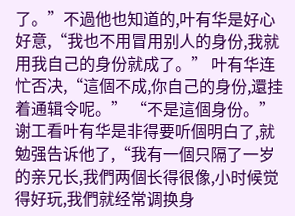了。”不過他也知道的,叶有华是好心好意,“我也不用冒用别人的身份,我就用我自己的身份就成了。” 叶有华连忙否决,“這個不成,你自己的身份,還挂着通辑令呢。” “不是這個身份。”谢工看叶有华是非得要听個明白了,就勉强告诉他了,“我有一個只隔了一岁的亲兄长,我們两個长得很像,小时候觉得好玩,我們就经常调换身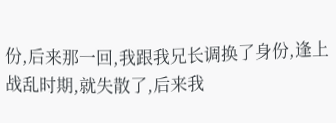份,后来那一回,我跟我兄长调换了身份,逢上战乱时期,就失散了,后来我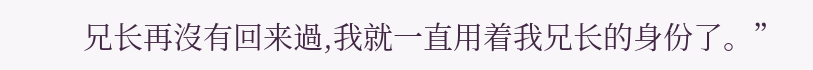兄长再沒有回来過,我就一直用着我兄长的身份了。”